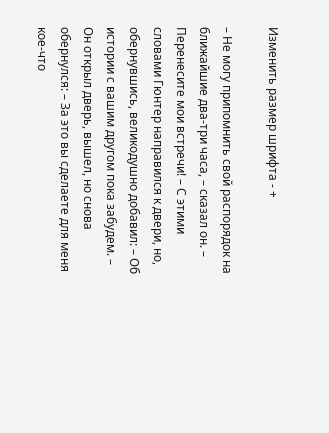Изменить размер шрифта - +

– Не могу припомнить свой распорядок на ближайшие два-три часа, – сказал он. – Перенесите мои встречи! – С этими словами Гюнтер направился к двери, но, обернувшись, великодушно добавил: – Об истории с вашим другом пока забудем. – Он открыл дверь, вышел, но снова обернулся: – За это вы сделаете для меня кое-что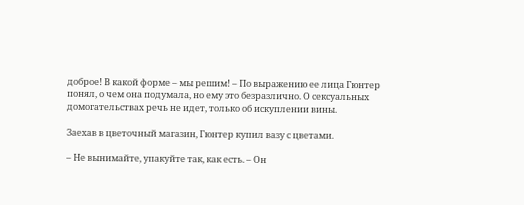доброе! В какой форме – мы решим! – По выражению ее лица Гюнтер понял, о чем она подумала, но ему это безразлично. О сексуальных домогательствах речь не идет, только об искуплении вины.

Заехав в цветочный магазин, Гюнтер купил вазу с цветами.

– Не вынимайте, упакуйте так, как есть. – Он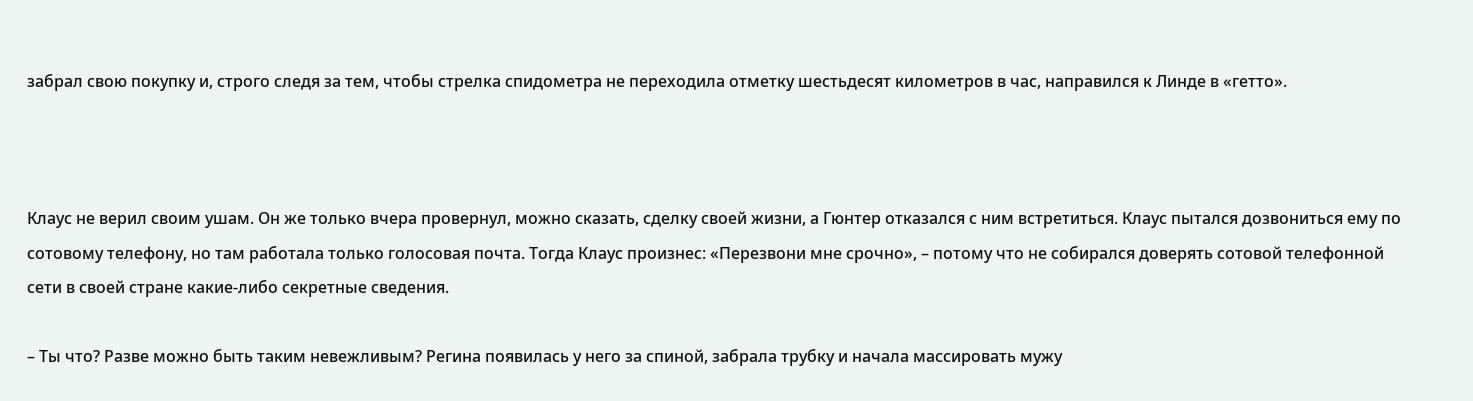забрал свою покупку и, строго следя за тем, чтобы стрелка спидометра не переходила отметку шестьдесят километров в час, направился к Линде в «гетто».



Клаус не верил своим ушам. Он же только вчера провернул, можно сказать, сделку своей жизни, а Гюнтер отказался с ним встретиться. Клаус пытался дозвониться ему по сотовому телефону, но там работала только голосовая почта. Тогда Клаус произнес: «Перезвони мне срочно», – потому что не собирался доверять сотовой телефонной сети в своей стране какие-либо секретные сведения.

– Ты что? Разве можно быть таким невежливым? Регина появилась у него за спиной, забрала трубку и начала массировать мужу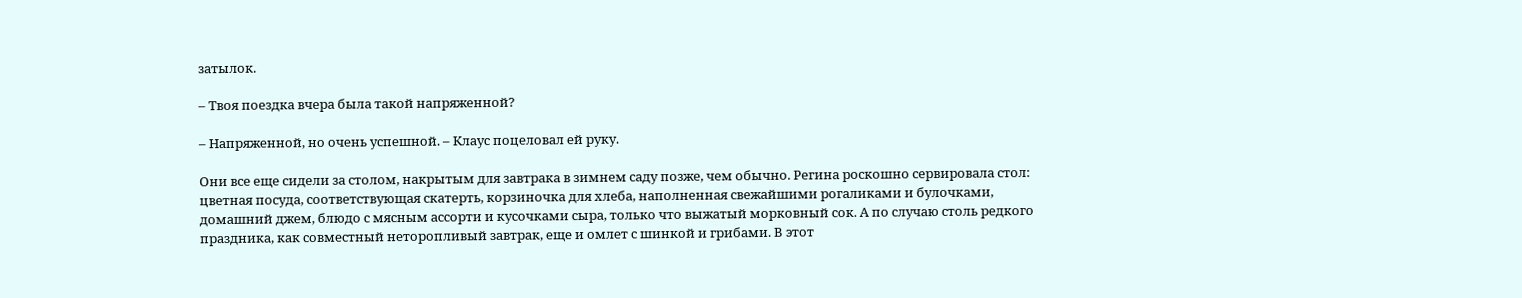затылок.

– Твоя поездка вчера была такой напряженной?

– Напряженной, но очень успешной. – Клаус поцеловал ей руку.

Они все еще сидели за столом, накрытым для завтрака в зимнем саду позже, чем обычно. Регина роскошно сервировала стол: цветная посуда, соответствующая скатерть, корзиночка для хлеба, наполненная свежайшими рогаликами и булочками, домашний джем, блюдо с мясным ассорти и кусочками сыра, только что выжатый морковный сок. А по случаю столь редкого праздника, как совместный неторопливый завтрак, еще и омлет с шинкой и грибами. В этот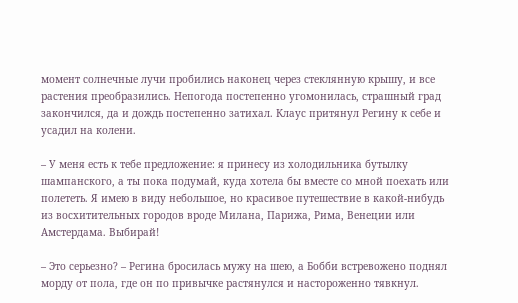момент солнечные лучи пробились наконец через стеклянную крышу, и все растения преобразились. Непогода постепенно угомонилась, страшный град закончился, да и дождь постепенно затихал. Клаус притянул Регину к себе и усадил на колени.

– У меня есть к тебе предложение: я принесу из холодильника бутылку шампанского, а ты пока подумай, куда хотела бы вместе со мной поехать или полететь. Я имею в виду небольшое, но красивое путешествие в какой-нибудь из восхитительных городов вроде Милана, Парижа, Рима, Венеции или Амстердама. Выбирай!

– Это серьезно? – Регина бросилась мужу на шею, а Бобби встревожено поднял морду от пола, где он по привычке растянулся и настороженно тявкнул.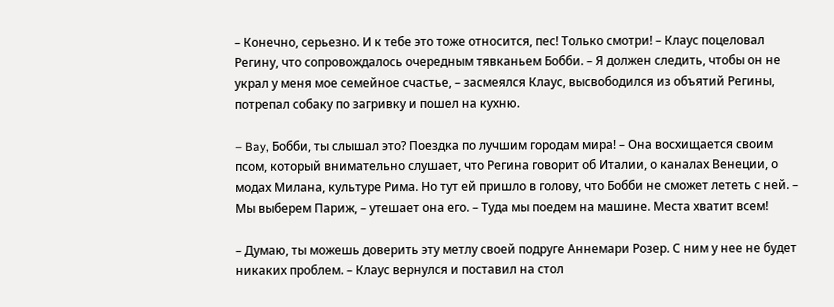– Конечно, серьезно. И к тебе это тоже относится, пес! Только смотри! – Клаус поцеловал Регину, что сопровождалось очередным тявканьем Бобби. – Я должен следить, чтобы он не украл у меня мое семейное счастье, – засмеялся Клаус, высвободился из объятий Регины, потрепал собаку по загривку и пошел на кухню.

– Bay, Бобби, ты слышал это? Поездка по лучшим городам мира! – Она восхищается своим псом, который внимательно слушает, что Регина говорит об Италии, о каналах Венеции, о модах Милана, культуре Рима. Но тут ей пришло в голову, что Бобби не сможет лететь с ней. – Мы выберем Париж, – утешает она его. – Туда мы поедем на машине. Места хватит всем!

– Думаю, ты можешь доверить эту метлу своей подруге Аннемари Розер. С ним у нее не будет никаких проблем. – Клаус вернулся и поставил на стол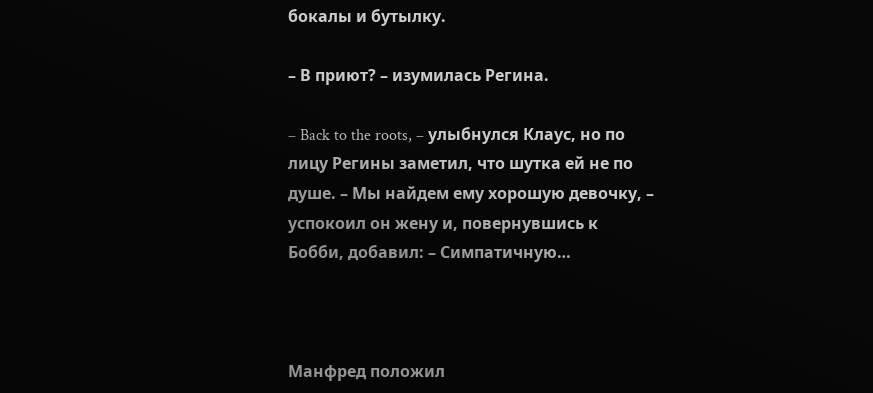бокалы и бутылку.

– В приют? – изумилась Регина.

– Back to the roots, – улыбнулся Клаус, но по лицу Регины заметил, что шутка ей не по душе. – Мы найдем ему хорошую девочку, – успокоил он жену и, повернувшись к Бобби, добавил: – Симпатичную…



Манфред положил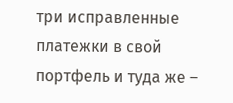три исправленные платежки в свой портфель и туда же –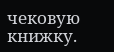чековую книжку.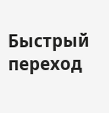Быстрый переход